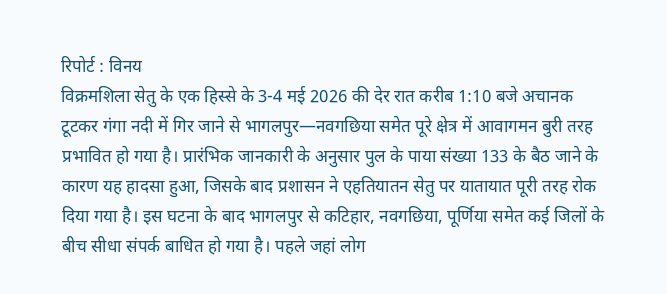रिपोर्ट : विनय
विक्रमशिला सेतु के एक हिस्से के 3-4 मई 2026 की देर रात करीब 1:10 बजे अचानक टूटकर गंगा नदी में गिर जाने से भागलपुर—नवगछिया समेत पूरे क्षेत्र में आवागमन बुरी तरह प्रभावित हो गया है। प्रारंभिक जानकारी के अनुसार पुल के पाया संख्या 133 के बैठ जाने के कारण यह हादसा हुआ, जिसके बाद प्रशासन ने एहतियातन सेतु पर यातायात पूरी तरह रोक दिया गया है। इस घटना के बाद भागलपुर से कटिहार, नवगछिया, पूर्णिया समेत कई जिलों के बीच सीधा संपर्क बाधित हो गया है। पहले जहां लोग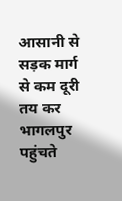आसानी से सड़क मार्ग से कम दूरी तय कर भागलपुर पहुंचते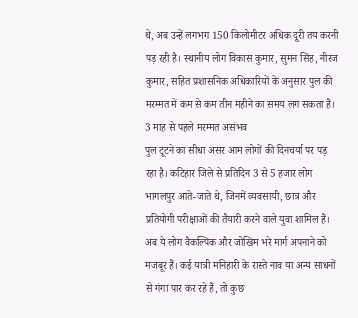थे, अब उन्हें लगभग 150 किलोमीटर अधिक दूरी तय करनी पड़ रही है। स्थानीय लोग विकास कुमार, सुमन सिंह, नीरज कुमार, सहित प्रशासनिक अधिकारियों के अनुसार पुल की मरम्मत में कम से कम तीन महीने का समय लग सकता है।
3 माह से पहले मरम्मत असंभव
पुल टूटने का सीधा असर आम लोगों की दिनचर्या पर पड़ रहा है। कटिहार जिले से प्रतिदिन 3 से 5 हजार लोग भागलपुर आते-जाते थे, जिनमें व्यवसायी, छात्र और प्रतियोगी परीक्षाओं की तैयारी करने वाले युवा शामिल हैं। अब ये लोग वैकल्पिक और जोखिम भरे मार्ग अपनाने को मजबूर हैं। कई यात्री मनिहारी के रास्ते नाव या अन्य साधनों से गंगा पार कर रहे हैं, तो कुछ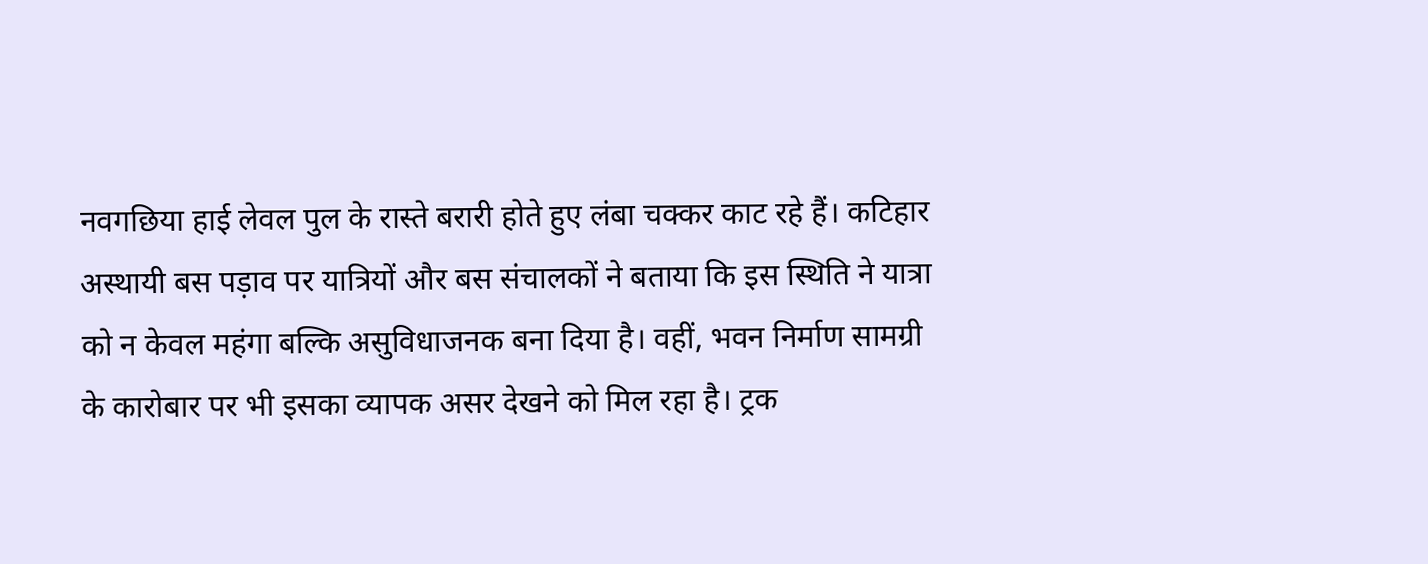नवगछिया हाई लेवल पुल के रास्ते बरारी होते हुए लंबा चक्कर काट रहे हैं। कटिहार अस्थायी बस पड़ाव पर यात्रियों और बस संचालकों ने बताया कि इस स्थिति ने यात्रा को न केवल महंगा बल्कि असुविधाजनक बना दिया है। वहीं, भवन निर्माण सामग्री के कारोबार पर भी इसका व्यापक असर देखने को मिल रहा है। ट्रक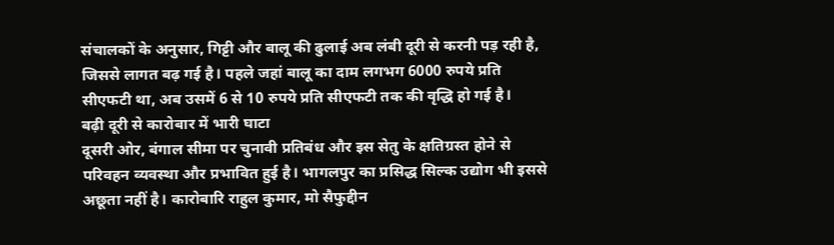संचालकों के अनुसार, गिट्टी और बालू की ढुलाई अब लंबी दूरी से करनी पड़ रही है, जिससे लागत बढ़ गई है। पहले जहां बालू का दाम लगभग 6000 रुपये प्रति सीएफटी था, अब उसमें 6 से 10 रुपये प्रति सीएफटी तक की वृद्धि हो गई है।
बढ़ी दूरी से कारोबार में भारी घाटा
दूसरी ओर, बंगाल सीमा पर चुनावी प्रतिबंध और इस सेतु के क्षतिग्रस्त होने से परिवहन व्यवस्था और प्रभावित हुई है। भागलपुर का प्रसिद्ध सिल्क उद्योग भी इससे अछूता नहीं है। कारोबारि राहुल कुमार, मो सैफुद्दीन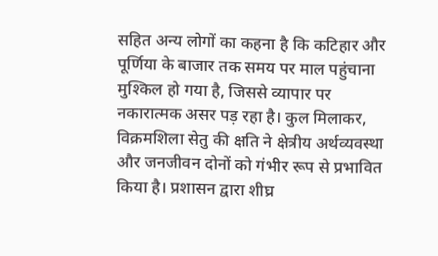सहित अन्य लोगों का कहना है कि कटिहार और पूर्णिया के बाजार तक समय पर माल पहुंचाना मुश्किल हो गया है, जिससे व्यापार पर नकारात्मक असर पड़ रहा है। कुल मिलाकर, विक्रमशिला सेतु की क्षति ने क्षेत्रीय अर्थव्यवस्था और जनजीवन दोनों को गंभीर रूप से प्रभावित किया है। प्रशासन द्वारा शीघ्र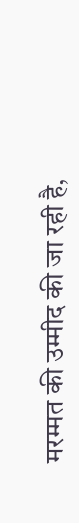मरम्मत की उम्मीद की जा रही है,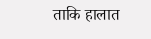ताकि हालात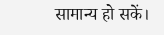सामान्य हो सकें।